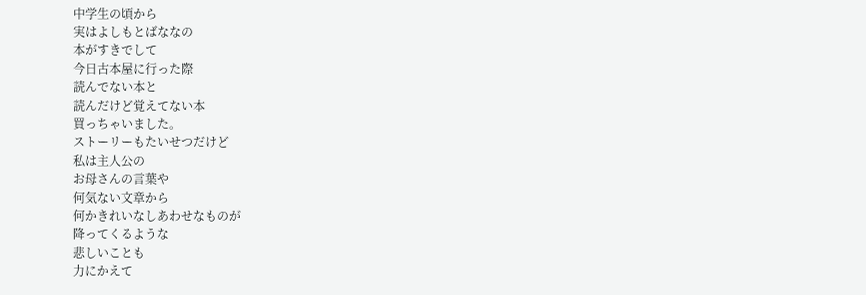中学生の頃から
実はよしもとばななの
本がすきでして
今日古本屋に行った際
読んでない本と
読んだけど覚えてない本
買っちゃいました。
ストーリーもたいせつだけど
私は主人公の
お母さんの言葉や
何気ない文章から
何かきれいなしあわせなものが
降ってくるような
悲しいことも
力にかえて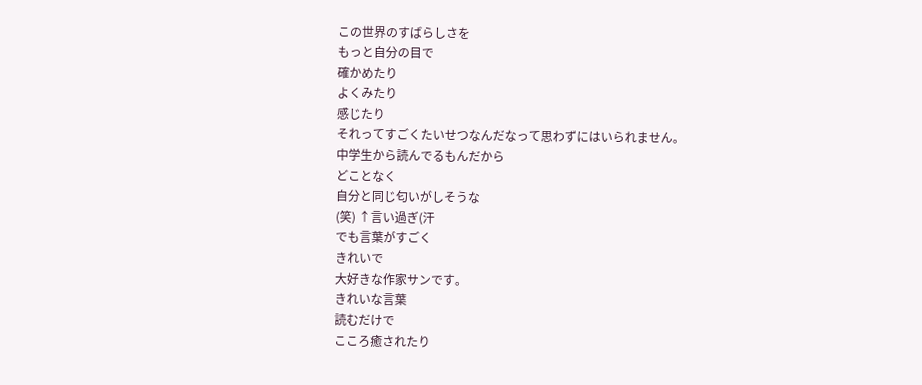この世界のすばらしさを
もっと自分の目で
確かめたり
よくみたり
感じたり
それってすごくたいせつなんだなって思わずにはいられません。
中学生から読んでるもんだから
どことなく
自分と同じ匂いがしそうな
(笑) ↑言い過ぎ(汗
でも言葉がすごく
きれいで
大好きな作家サンです。
きれいな言葉
読むだけで
こころ癒されたり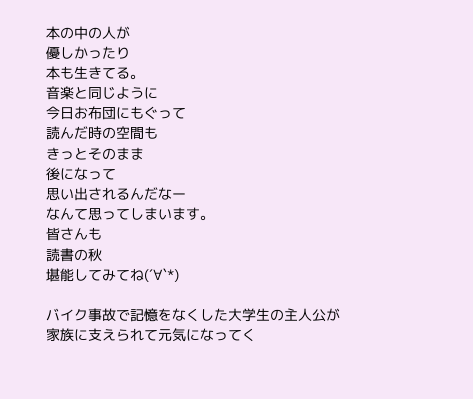本の中の人が
優しかったり
本も生きてる。
音楽と同じように
今日お布団にもぐって
読んだ時の空間も
きっとそのまま
後になって
思い出されるんだなー
なんて思ってしまいます。
皆さんも
読書の秋
堪能してみてね(´∀`*)

バイク事故で記憶をなくした大学生の主人公が
家族に支えられて元気になってく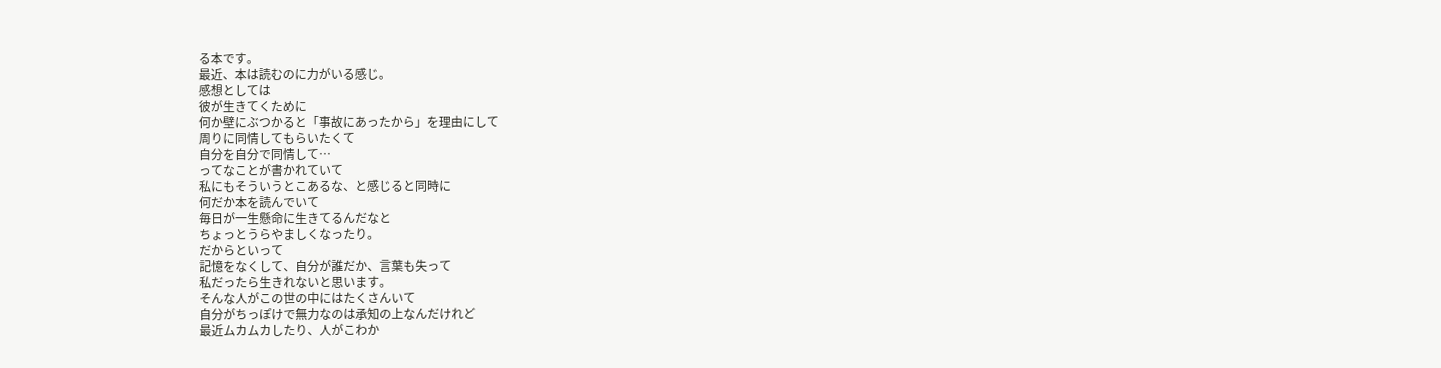る本です。
最近、本は読むのに力がいる感じ。
感想としては
彼が生きてくために
何か壁にぶつかると「事故にあったから」を理由にして
周りに同情してもらいたくて
自分を自分で同情して…
ってなことが書かれていて
私にもそういうとこあるな、と感じると同時に
何だか本を読んでいて
毎日が一生懸命に生きてるんだなと
ちょっとうらやましくなったり。
だからといって
記憶をなくして、自分が誰だか、言葉も失って
私だったら生きれないと思います。
そんな人がこの世の中にはたくさんいて
自分がちっぽけで無力なのは承知の上なんだけれど
最近ムカムカしたり、人がこわか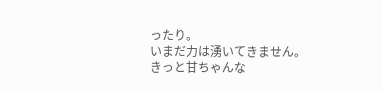ったり。
いまだ力は湧いてきません。
きっと甘ちゃんな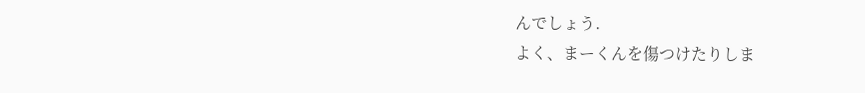んでしょう.
よく、まーくんを傷つけたりしま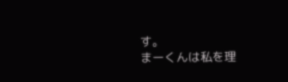す。
まーくんは私を理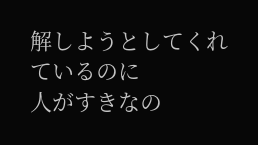解しようとしてくれているのに
人がすきなの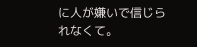に人が嫌いで信じられなくて。